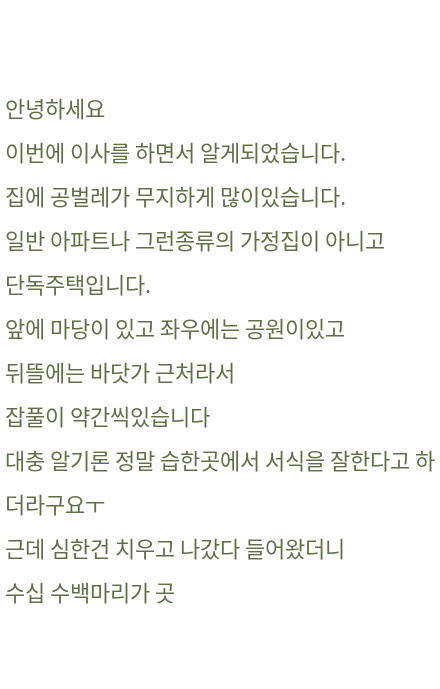안녕하세요
이번에 이사를 하면서 알게되었습니다.
집에 공벌레가 무지하게 많이있습니다.
일반 아파트나 그런종류의 가정집이 아니고
단독주택입니다.
앞에 마당이 있고 좌우에는 공원이있고
뒤뜰에는 바닷가 근처라서
잡풀이 약간씩있습니다
대충 알기론 정말 습한곳에서 서식을 잘한다고 하더라구요ㅜ
근데 심한건 치우고 나갔다 들어왔더니
수십 수백마리가 곳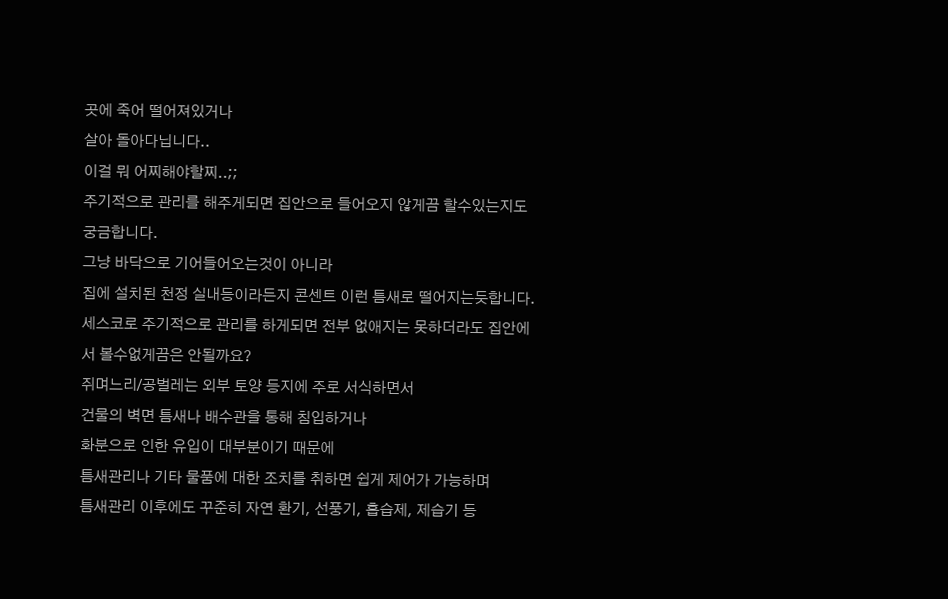곳에 죽어 떨어져있거나
살아 돌아다닙니다..
이걸 뭐 어찌해야할찌..;;
주기적으로 관리를 해주게되면 집안으로 들어오지 않게끔 할수있는지도 궁금합니다.
그냥 바닥으로 기어들어오는것이 아니라
집에 설치된 천정 실내등이라든지 콘센트 이런 틈새로 떨어지는듯합니다.
세스코로 주기적으로 관리를 하게되면 전부 없애지는 못하더라도 집안에서 볼수없게끔은 안될까요?
쥐며느리/공벌레는 외부 토양 등지에 주로 서식하면서
건물의 벽면 틈새나 배수관을 통해 침입하거나
화분으로 인한 유입이 대부분이기 때문에
틈새관리나 기타 물품에 대한 조치를 취하면 쉽게 제어가 가능하며
틈새관리 이후에도 꾸준히 자연 환기, 선풍기, 흡습제, 제습기 등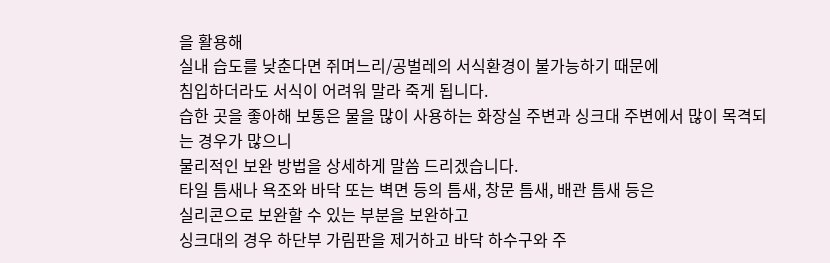을 활용해
실내 습도를 낮춘다면 쥐며느리/공벌레의 서식환경이 불가능하기 때문에
침입하더라도 서식이 어려워 말라 죽게 됩니다.
습한 곳을 좋아해 보통은 물을 많이 사용하는 화장실 주변과 싱크대 주변에서 많이 목격되는 경우가 많으니
물리적인 보완 방법을 상세하게 말씀 드리겠습니다.
타일 틈새나 욕조와 바닥 또는 벽면 등의 틈새, 창문 틈새, 배관 틈새 등은
실리콘으로 보완할 수 있는 부분을 보완하고
싱크대의 경우 하단부 가림판을 제거하고 바닥 하수구와 주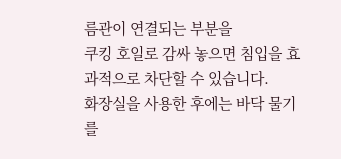름관이 연결되는 부분을
쿠킹 호일로 감싸 놓으면 침입을 효과적으로 차단할 수 있습니다.
화장실을 사용한 후에는 바닥 물기를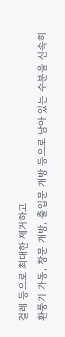걸레 등으로 최대한 제거하고
환풍기 가동, 창문 개방, 출입문 개방 등으로 남아 있는 수분을 신속히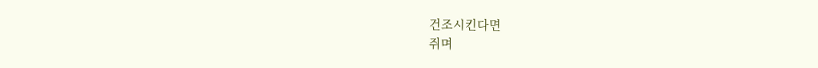건조시킨다면
쥐며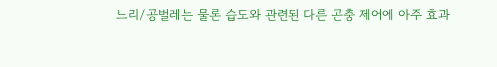느리/공벌레는 물론 습도와 관련된 다른 곤충 제어에 아주 효과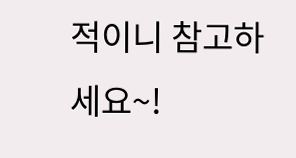적이니 참고하세요~!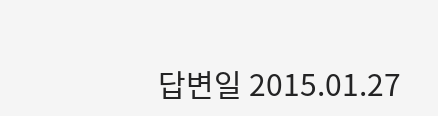답변일 2015.01.27